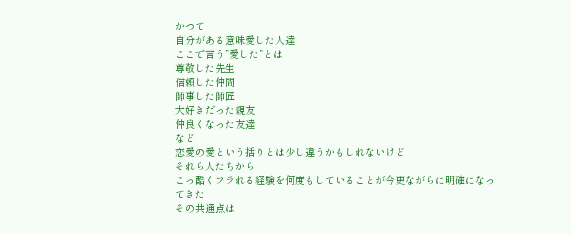かつて
自分がある意味愛した人達
ここで言う”愛した”とは
尊敬した先生
信頼した仲間
師事した師匠
大好きだった親友
仲良くなった友達
など
恋愛の愛という括りとは少し違うかもしれないけど
それら人たちから
こっ酷くフラれる経験を何度もしていることが今更ながらに明確になってきた
その共通点は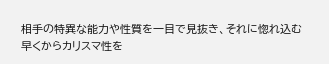相手の特異な能力や性質を一目で見抜き、それに惚れ込む
早くからカリスマ性を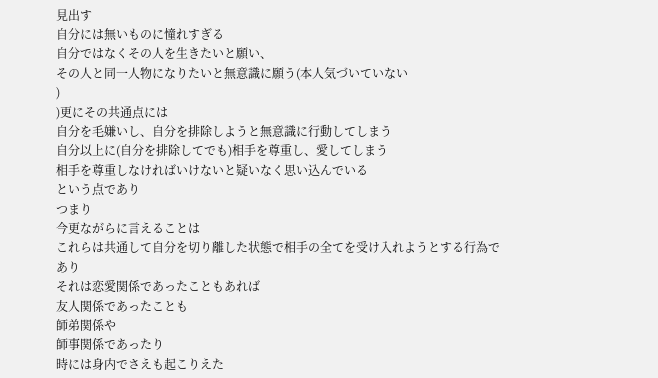見出す
自分には無いものに憧れすぎる
自分ではなくその人を生きたいと願い、
その人と同一人物になりたいと無意識に願う(本人気づいていない
)
)更にその共通点には
自分を毛嫌いし、自分を排除しようと無意識に行動してしまう
自分以上に(自分を排除してでも)相手を尊重し、愛してしまう
相手を尊重しなければいけないと疑いなく思い込んでいる
という点であり
つまり
今更ながらに言えることは
これらは共通して自分を切り離した状態で相手の全てを受け入れようとする行為であり
それは恋愛関係であったこともあれば
友人関係であったことも
師弟関係や
師事関係であったり
時には身内でさえも起こりえた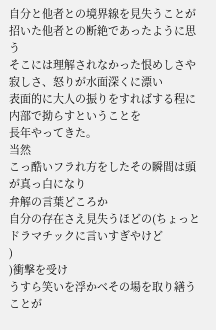自分と他者との境界線を見失うことが招いた他者との断絶であったように思う
そこには理解されなかった恨めしさや寂しさ、怒りが水面深くに漂い
表面的に大人の振りをすればする程に内部で拗らすということを
長年やってきた。
当然
こっ酷いフラれ方をしたその瞬間は頭が真っ白になり
弁解の言葉どころか
自分の存在さえ見失うほどの(ちょっとドラマチックに言いすぎやけど
)
)衝撃を受け
うすら笑いを浮かべその場を取り繕うことが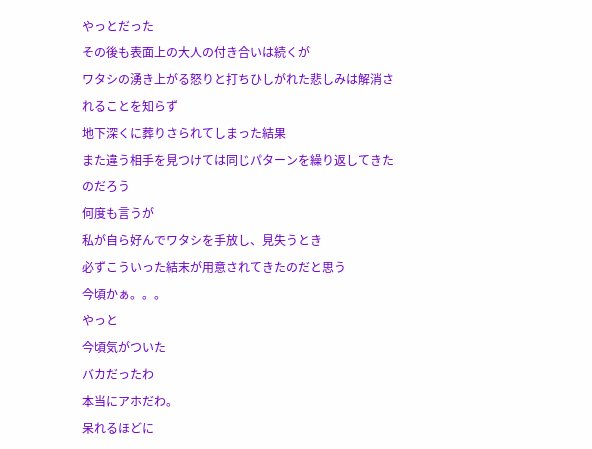やっとだった
その後も表面上の大人の付き合いは続くが
ワタシの湧き上がる怒りと打ちひしがれた悲しみは解消されることを知らず
地下深くに葬りさられてしまった結果
また違う相手を見つけては同じパターンを繰り返してきたのだろう
何度も言うが
私が自ら好んでワタシを手放し、見失うとき
必ずこういった結末が用意されてきたのだと思う
今頃かぁ。。。
やっと
今頃気がついた
バカだったわ
本当にアホだわ。
呆れるほどに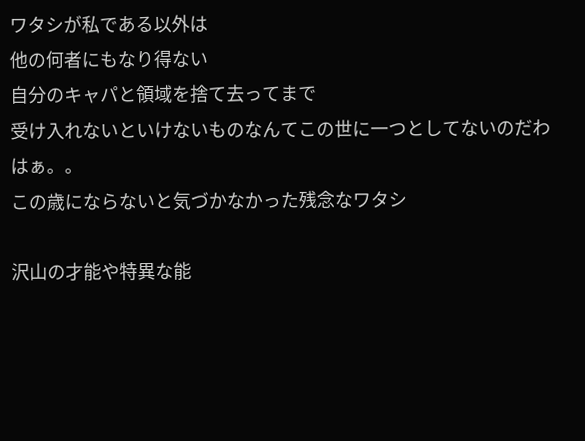ワタシが私である以外は
他の何者にもなり得ない
自分のキャパと領域を捨て去ってまで
受け入れないといけないものなんてこの世に一つとしてないのだわ
はぁ。。
この歳にならないと気づかなかった残念なワタシ

沢山の才能や特異な能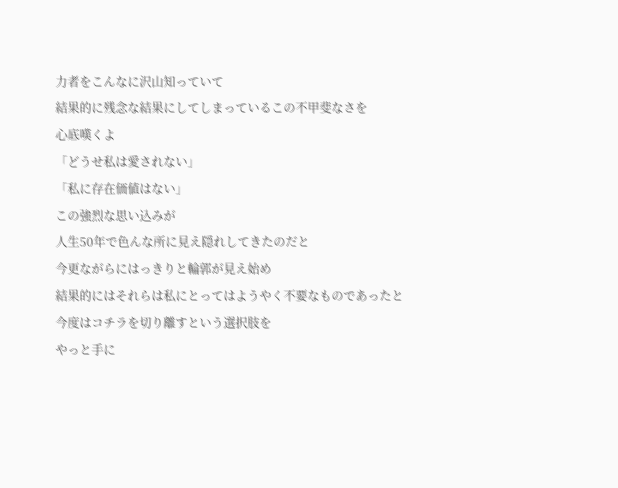力者をこんなに沢山知っていて
結果的に残念な結果にしてしまっているこの不甲斐なさを
心底嘆くよ
「どうせ私は愛されない」
「私に存在価値はない」
この強烈な思い込みが
人生50年で色んな所に見え隠れしてきたのだと
今更ながらにはっきりと輪郭が見え始め
結果的にはそれらは私にとってはようやく不要なものであったと
今度はコチラを切り離すという選択肢を
やっと手に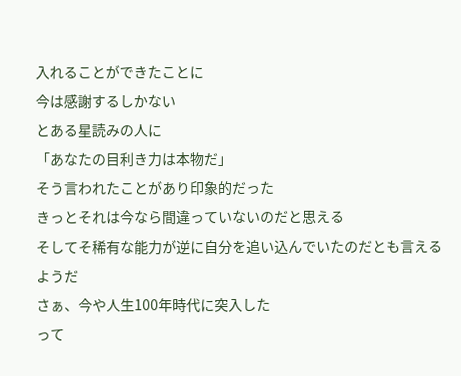入れることができたことに
今は感謝するしかない
とある星読みの人に
「あなたの目利き力は本物だ」
そう言われたことがあり印象的だった
きっとそれは今なら間違っていないのだと思える
そしてそ稀有な能力が逆に自分を追い込んでいたのだとも言えるようだ
さぁ、今や人生100年時代に突入した
って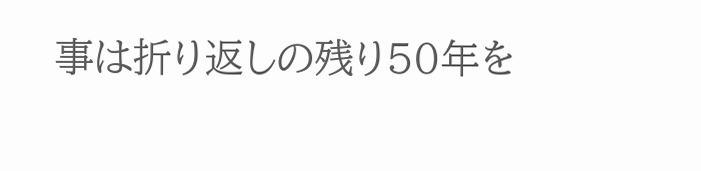事は折り返しの残り50年を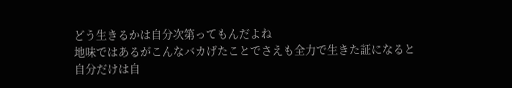どう生きるかは自分次第ってもんだよね
地味ではあるがこんなバカげたことでさえも全力で生きた証になると
自分だけは自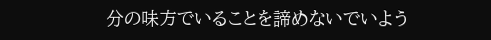分の味方でいることを諦めないでいよう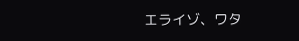エライゾ、ワタ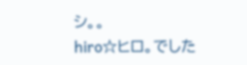シ。。
hiro☆ヒロ。でした